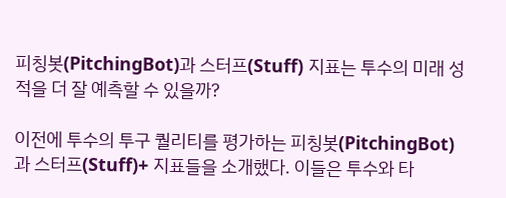피칭봇(PitchingBot)과 스터프(Stuff) 지표는 투수의 미래 성적을 더 잘 예측할 수 있을까?

이전에 투수의 투구 퀄리티를 평가하는 피칭봇(PitchingBot)과 스터프(Stuff)+ 지표들을 소개했다. 이들은 투수와 타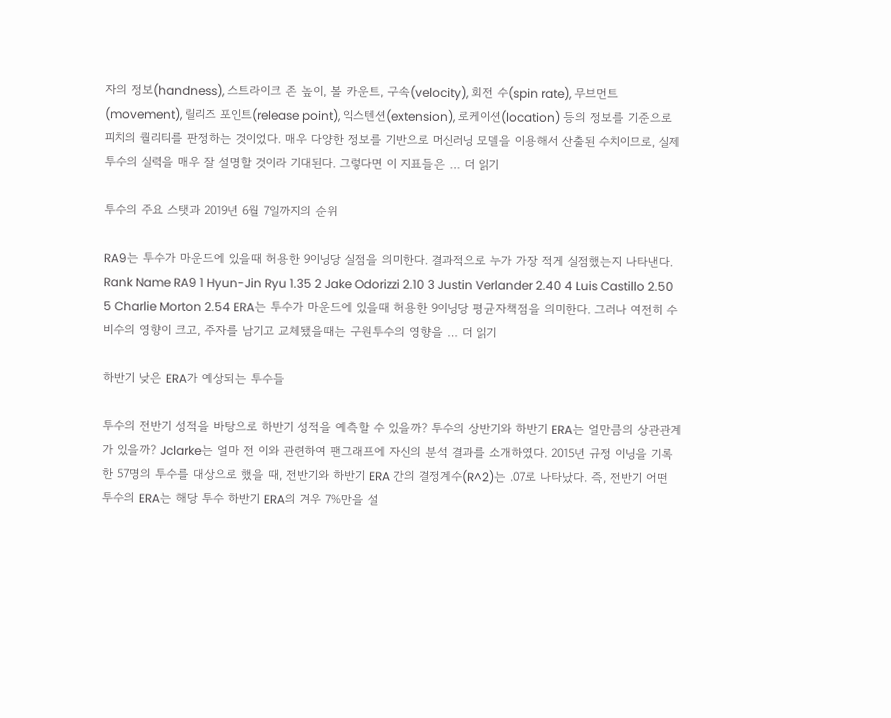자의 정보(handness), 스트라이크 존 높이, 볼 카운트, 구속(velocity), 회전 수(spin rate), 무브먼트(movement), 릴리즈 포인트(release point), 익스텐션(extension), 로케이션(location) 등의 정보를 기준으로 피치의 퀄리티를 판정하는 것이었다. 매우 다양한 정보를 기반으로 머신러닝 모델을 이용해서 산출된 수치이므로, 실제 투수의 실력을 매우 잘 설명할 것이라 기대된다. 그렇다면 이 지표들은 … 더 읽기

투수의 주요 스탯과 2019년 6월 7일까지의 순위

RA9는 투수가 마운드에 있을때 허용한 9이닝당 실점을 의미한다. 결과적으로 누가 가장 적게 실점했는지 나타낸다. Rank Name RA9 1 Hyun-Jin Ryu 1.35 2 Jake Odorizzi 2.10 3 Justin Verlander 2.40 4 Luis Castillo 2.50 5 Charlie Morton 2.54 ERA는 투수가 마운드에 있을때 허용한 9이닝당 평균자책점을 의미한다. 그러나 여전히 수비수의 영향이 크고, 주자를 남기고 교체됐을때는 구원투수의 영향을 … 더 읽기

하반기 낮은 ERA가 예상되는 투수들

투수의 전반기 성적을 바탕으로 하반기 성적을 예측할 수 있을까? 투수의 상반기와 하반기 ERA는 얼만큼의 상관관계가 있을까? Jclarke는 얼마 전 이와 관련하여 팬그래프에 자신의 분석 결과를 소개하였다. 2015년 규정 이닝을 기록한 57명의 투수를 대상으로 했을 때, 전반기와 하반기 ERA 간의 결정계수(R^2)는 .07로 나타났다. 즉, 전반기 어떤 투수의 ERA는 해당 투수 하반기 ERA의 겨우 7%만을 설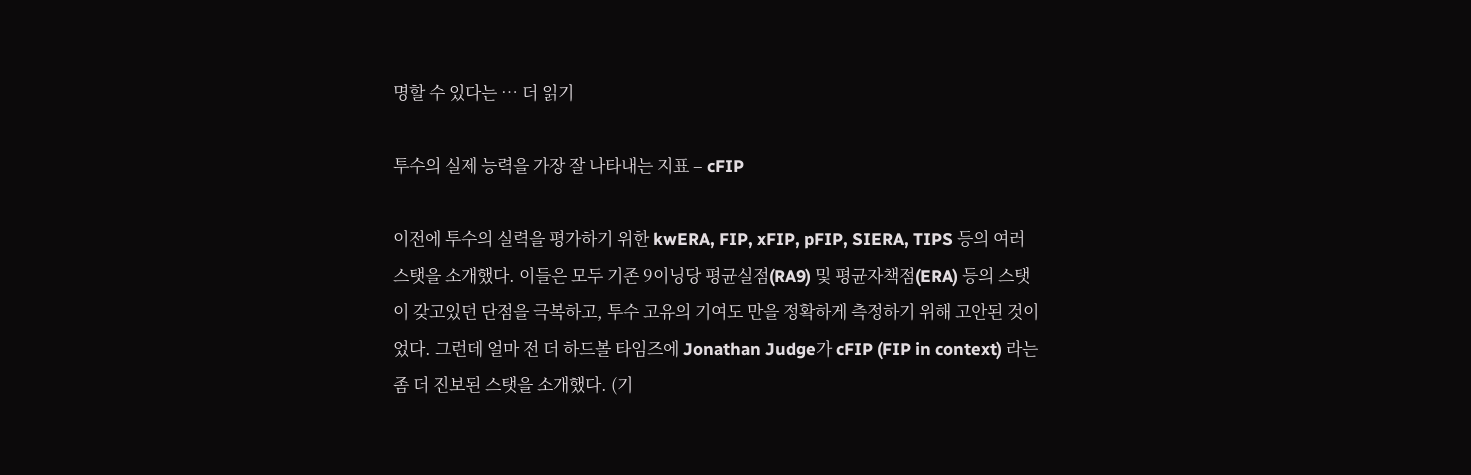명할 수 있다는 … 더 읽기

투수의 실제 능력을 가장 잘 나타내는 지표 – cFIP

이전에 투수의 실력을 평가하기 위한 kwERA, FIP, xFIP, pFIP, SIERA, TIPS 등의 여러 스탯을 소개했다. 이들은 모두 기존 9이닝당 평균실점(RA9) 및 평균자책점(ERA) 등의 스탯이 갖고있던 단점을 극복하고, 투수 고유의 기여도 만을 정확하게 측정하기 위해 고안된 것이었다. 그런데 얼마 전 더 하드볼 타임즈에 Jonathan Judge가 cFIP (FIP in context) 라는 좀 더 진보된 스탯을 소개했다. (기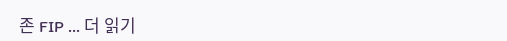존 FIP … 더 읽기